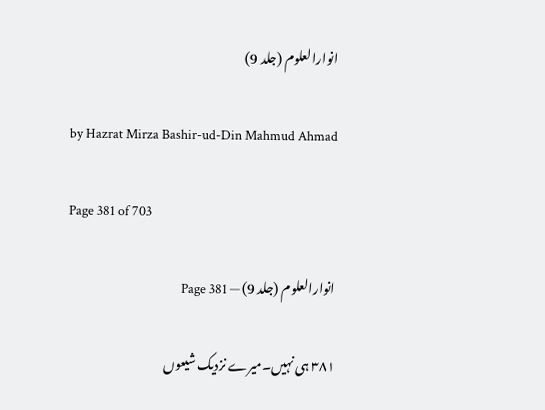انوارالعلوم (جلد 9)

by Hazrat Mirza Bashir-ud-Din Mahmud Ahmad

Page 381 of 703

انوارالعلوم (جلد 9) — Page 381

۳۸۱ ہی نہیں۔میرے نزدیک شیعوں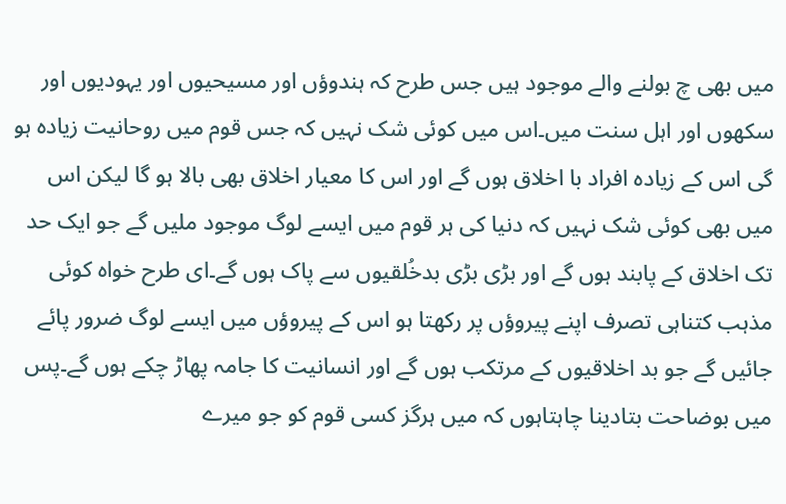میں بھی چ بولنے والے موجود ہیں جس طرح کہ ہندوؤں اور مسیحیوں اور یہودیوں اور سکھوں اور اہل سنت میں۔اس میں کوئی شک نہیں کہ جس قوم میں روحانیت زیادہ ہو گی اس کے زیادہ افراد با اخلاق ہوں گے اور اس کا معیار اخلاق بھی بالا ہو گا لیکن اس میں بھی کوئی شک نہیں کہ دنیا کی ہر قوم میں ایسے لوگ موجود ملیں گے جو ایک حد تک اخلاق کے پابند ہوں گے اور بڑی بڑی بدخُلقیوں سے پاک ہوں گے۔ای طرح خواہ کوئی مذہب کتناہی تصرف اپنے پیروؤں پر رکھتا ہو اس کے پیروؤں میں ایسے لوگ ضرور پائے جائیں گے جو بد اخلاقیوں کے مرتکب ہوں گے اور انسانیت کا جامہ پھاڑ چکے ہوں گے۔پس میں بوضاحت بتادینا چاہتاہوں کہ میں ہرگز کسی قوم کو جو میرے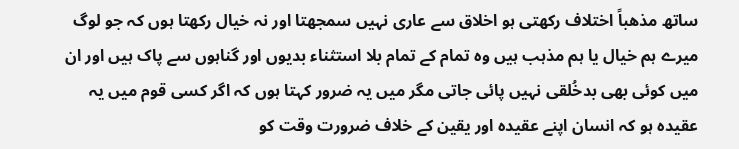ساتھ مذهباً اختلاف رکھتی ہو اخلاق سے عاری نہیں سمجھتا اور نہ خیال رکھتا ہوں کہ جو لوگ میرے ہم خیال یا ہم مذہب ہیں وہ تمام کے تمام بلا استثناء بدیوں اور گناہوں سے پاک ہیں اور ان میں کوئی بھی بدخُلقی نہیں پائی جاتی مگر میں یہ ضرور کہتا ہوں کہ اگر کسی قوم میں یہ عقیدہ ہو کہ انسان اپنے عقیدہ اور یقین کے خلاف ضرورت وقت کو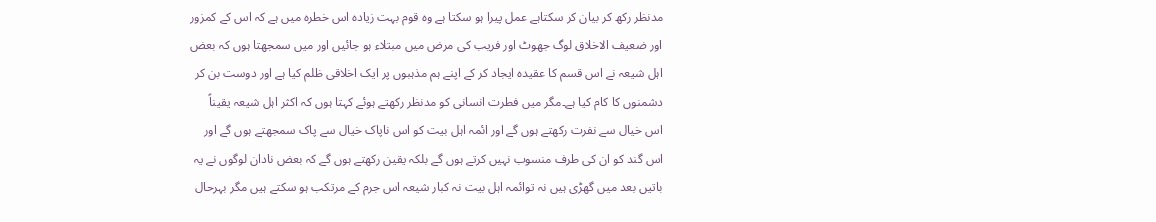مدنظر رکھ کر بیان کر سکتاہے عمل پیرا ہو سکتا ہے وہ قوم بہت زیادہ اس خطرہ میں ہے کہ اس کے کمزور اور ضعیف الاخلاق لوگ جھوٹ اور فریب کی مرض میں مبتلاء ہو جائیں اور میں سمجھتا ہوں کہ بعض اہل شیعہ نے اس قسم کا عقیده ایجاد کر کے اپنے ہم مذہبوں پر ایک اخلاقی ظلم کیا ہے اور دوست بن کر دشمنوں کا کام کیا ہے۔مگر میں فطرت انسانی کو مدنظر رکھتے ہوئے کہتا ہوں کہ اکثر اہل شیعہ یقیناً اس خیال سے نفرت رکھتے ہوں گے اور ائمہ اہل بیت کو اس ناپاک خیال سے پاک سمجھتے ہوں گے اور اس گند کو ان کی طرف منسوب نہیں کرتے ہوں گے بلکہ یقین رکھتے ہوں گے کہ بعض نادان لوگوں نے یہ باتیں بعد میں گھڑی ہیں نہ توائمہ اہل بیت نہ کبار شیعہ اس جرم کے مرتکب ہو سکتے ہیں مگر بہرحال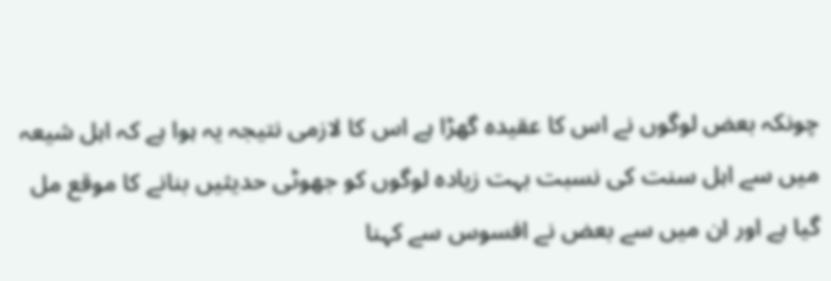چونکہ بعض لوگوں نے اس کا عقیدہ گھڑا ہے اس کا لازمی نتیجہ یہ ہوا ہے کہ اہل شیعہ میں سے اہل سنت کی نسبت بہت زیادہ لوگوں کو جھوٹی حدیثیں بنانے کا موقع مل گیا ہے اور ان میں سے بعض نے افسوس سے کہنا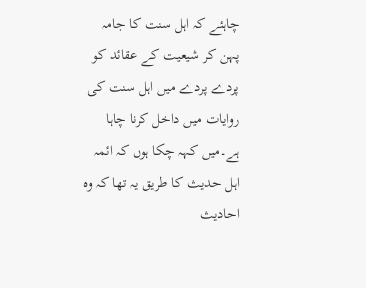چاہئے کہ اہل سنت کا جامہ پہن کر شیعیت کے عقائد کو پردے پردے میں اہل سنت کی روایات میں داخل کرنا چاہا ہے۔میں کہہ چکا ہوں کہ ائمہ اہل حدیث کا طریق یہ تھا کہ وہ احادیث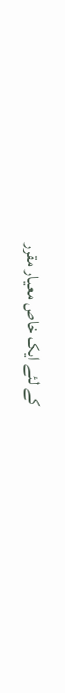کے لئے ایک خاص معیار مقرر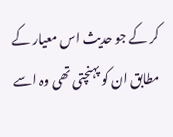کر کے جو حدیث اس معیار کے مطابق ان کو پہنچتی تھی وہ اسے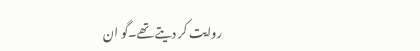روایت کر دیتے تھے۔گو ان